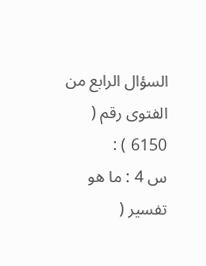السؤال الرابع من الفتوى رقم ( 6150 ) :
س 4 : ما هو تفسير (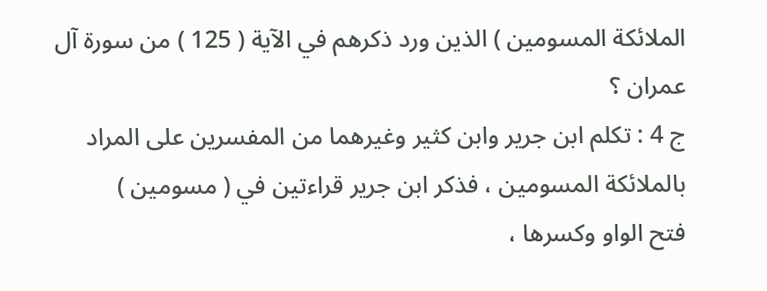الملائكة المسومين ) الذين ورد ذكرهم في الآية ( 125 ) من سورة آل عمران ؟
ج 4 : تكلم ابن جرير وابن كثير وغيرهما من المفسرين على المراد بالملائكة المسومين ، فذكر ابن جرير قراءتين في ( مسومين )
فتح الواو وكسرها ،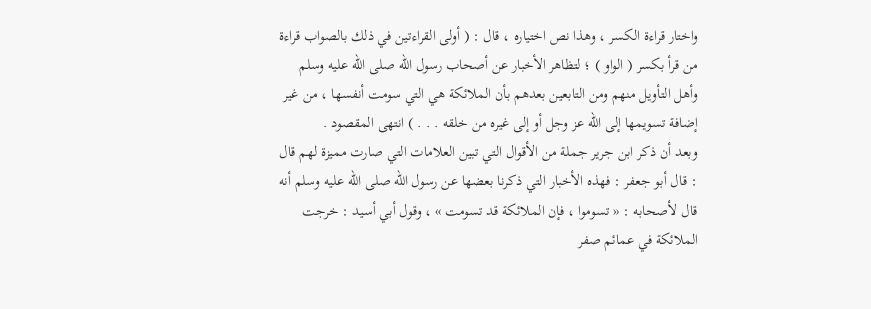واختار قراءة الكسر ، وهذا نص اختياره ، قال : ( أولى القراءتين في ذلك بالصواب قراءة من قرأ بكسر ( الواو ) ؛ لتظاهر الأخبار عن أصحاب رسول الله صلى الله عليه وسلم وأهل التأويل منهم ومن التابعين بعدهم بأن الملائكة هي التي سومت أنفسها ، من غير إضافة تسويمها إلى الله عز وجل أو إلى غيره من خلقه . . . ) انتهى المقصود .
وبعد أن ذكر ابن جرير جملة من الأقوال التي تبين العلامات التي صارت مميزة لهم قال : قال أبو جعفر : فهذه الأخبار التي ذكرنا بعضها عن رسول الله صلى الله عليه وسلم أنه قال لأصحابه : « تسوموا ، فإن الملائكة قد تسومت » ، وقول أبي أسيد : خرجت الملائكة في عمائم صفر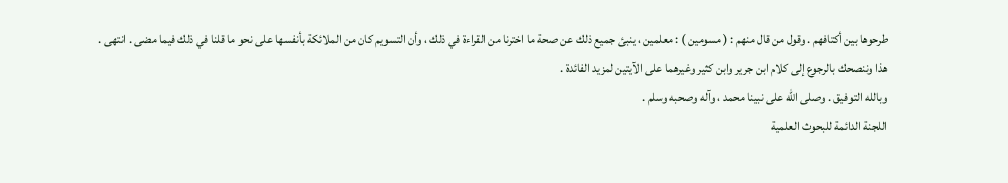طرحوها بين أكتافهم . وقول من قال منهم : ( مسومين ) : معلمين ، ينبئ جميع ذلك عن صحة ما اخترنا من القراءة في ذلك ، وأن التسويم كان من الملائكة بأنفسها على نحو ما قلنا في ذلك فيما مضى . انتهى .
هذا وننصحك بالرجوع إلى كلام ابن جرير وابن كثير وغيرهما على الآيتين لمزيد الفائدة .
وبالله التوفيق . وصلى الله على نبينا محمد ، وآله وصحبه وسلم .
اللجنة الدائمة للبحوث العلمية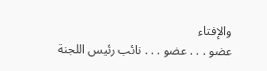والإفتاء
عضو . . . عضو . . . نائب رئيس اللجنة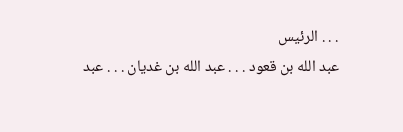. . . الرئيس
عبد الله بن قعود . . . عبد الله بن غديان . . . عبد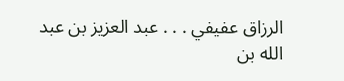الرزاق عفيفي . . . عبد العزيز بن عبد الله بن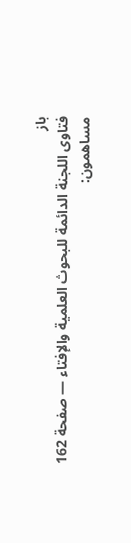باز
فتاوى اللجنة الدائمة للبحوث العلمية والإفتاء — صفحة 162
مساهمون: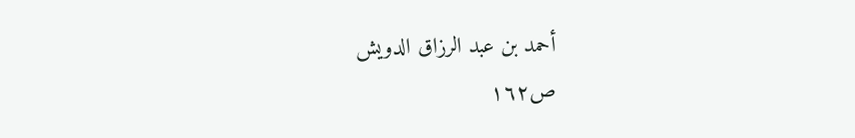أحمد بن عبد الرزاق الدويش
ص١٦٢